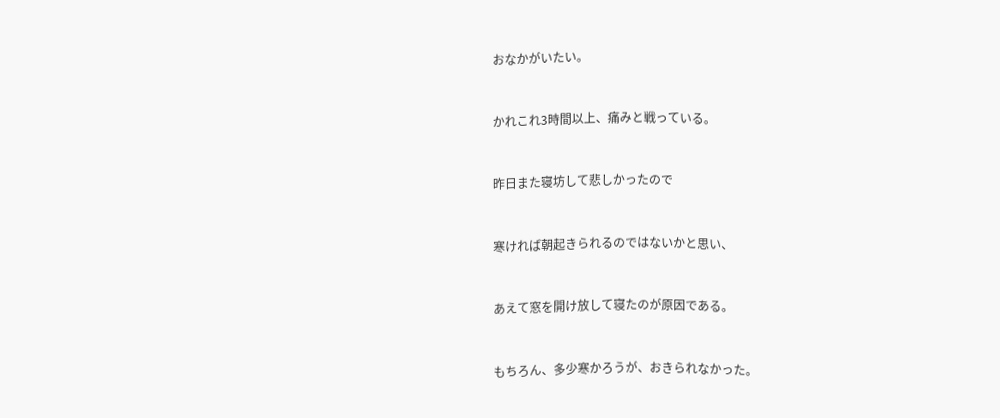おなかがいたい。


かれこれ3時間以上、痛みと戦っている。


昨日また寝坊して悲しかったので


寒ければ朝起きられるのではないかと思い、


あえて窓を開け放して寝たのが原因である。


もちろん、多少寒かろうが、おきられなかった。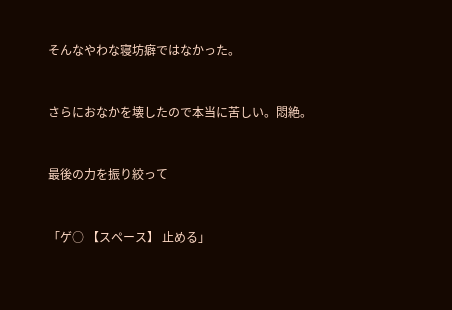そんなやわな寝坊癖ではなかった。


さらにおなかを壊したので本当に苦しい。悶絶。


最後の力を振り絞って


「ゲ○ 【スペース】 止める」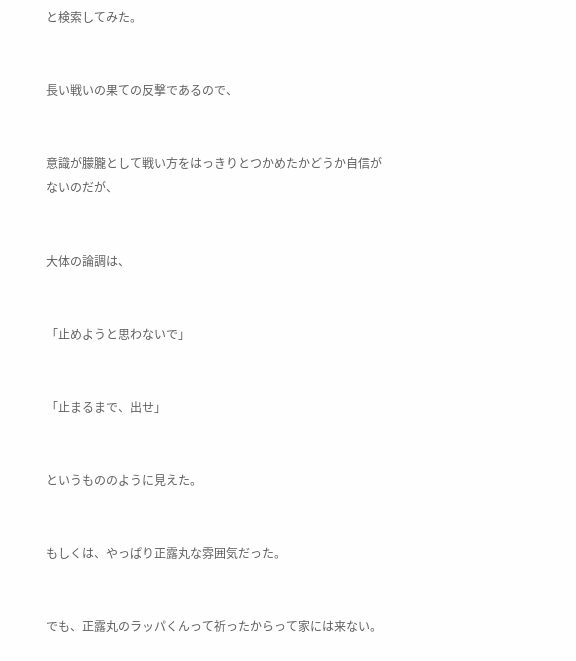と検索してみた。


長い戦いの果ての反撃であるので、


意識が朦朧として戦い方をはっきりとつかめたかどうか自信がないのだが、


大体の論調は、


「止めようと思わないで」


「止まるまで、出せ」


というもののように見えた。


もしくは、やっぱり正露丸な雰囲気だった。


でも、正露丸のラッパくんって祈ったからって家には来ない。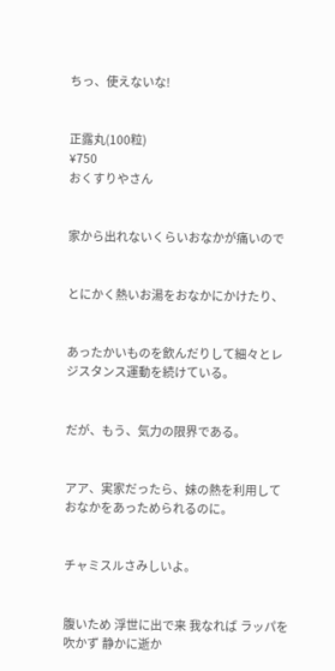ちっ、使えないな!


正露丸(100粒)
¥750
おくすりやさん


家から出れないくらいおなかが痛いので


とにかく熱いお湯をおなかにかけたり、


あったかいものを飲んだりして細々とレジスタンス運動を続けている。


だが、もう、気力の限界である。


アア、実家だったら、妹の熱を利用しておなかをあっためられるのに。


チャミスルさみしいよ。


腹いため 浮世に出で来 我なれば ラッパを吹かず 静かに逝か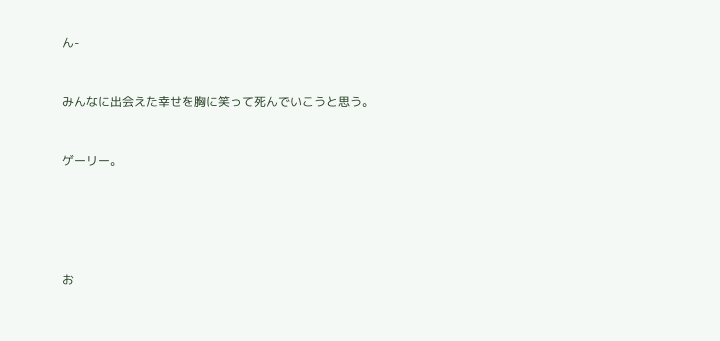ん-


みんなに出会えた幸せを胸に笑って死んでいこうと思う。


ゲーリー。





お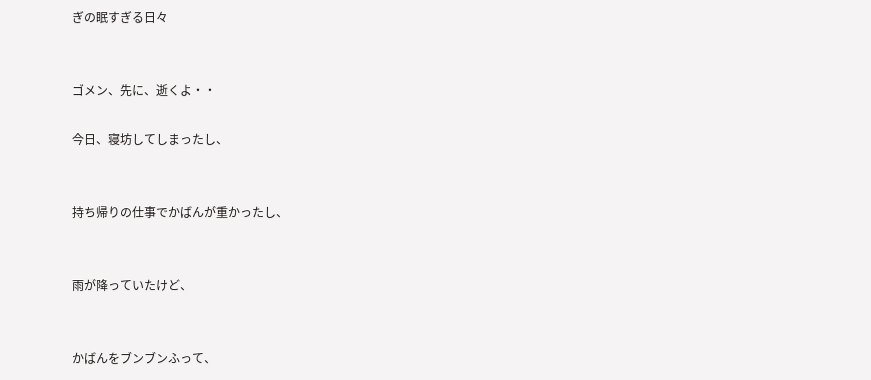ぎの眠すぎる日々


ゴメン、先に、逝くよ・・

今日、寝坊してしまったし、


持ち帰りの仕事でかばんが重かったし、


雨が降っていたけど、


かばんをブンブンふって、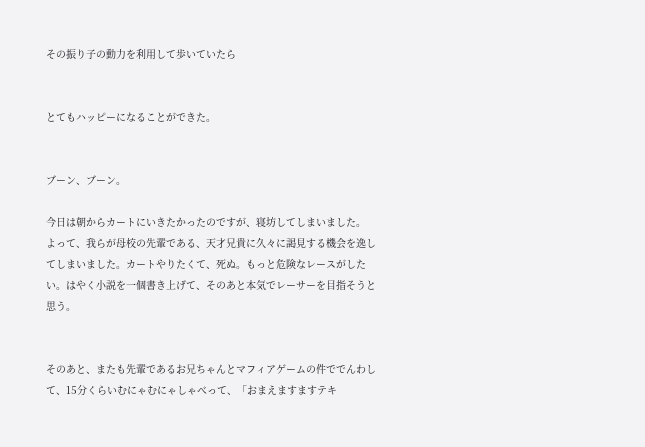その振り子の動力を利用して歩いていたら


とてもハッピーになることができた。


ブーン、ブーン。

今日は朝からカートにいきたかったのですが、寝坊してしまいました。
よって、我らが母校の先輩である、天才兄貴に久々に謁見する機会を逸し
てしまいました。カートやりたくて、死ぬ。もっと危険なレースがした
い。はやく小説を一個書き上げて、そのあと本気でレーサーを目指そうと
思う。


そのあと、またも先輩であるお兄ちゃんとマフィアゲームの件ででんわし
て、15分くらいむにゃむにゃしゃべって、「おまえますますテキ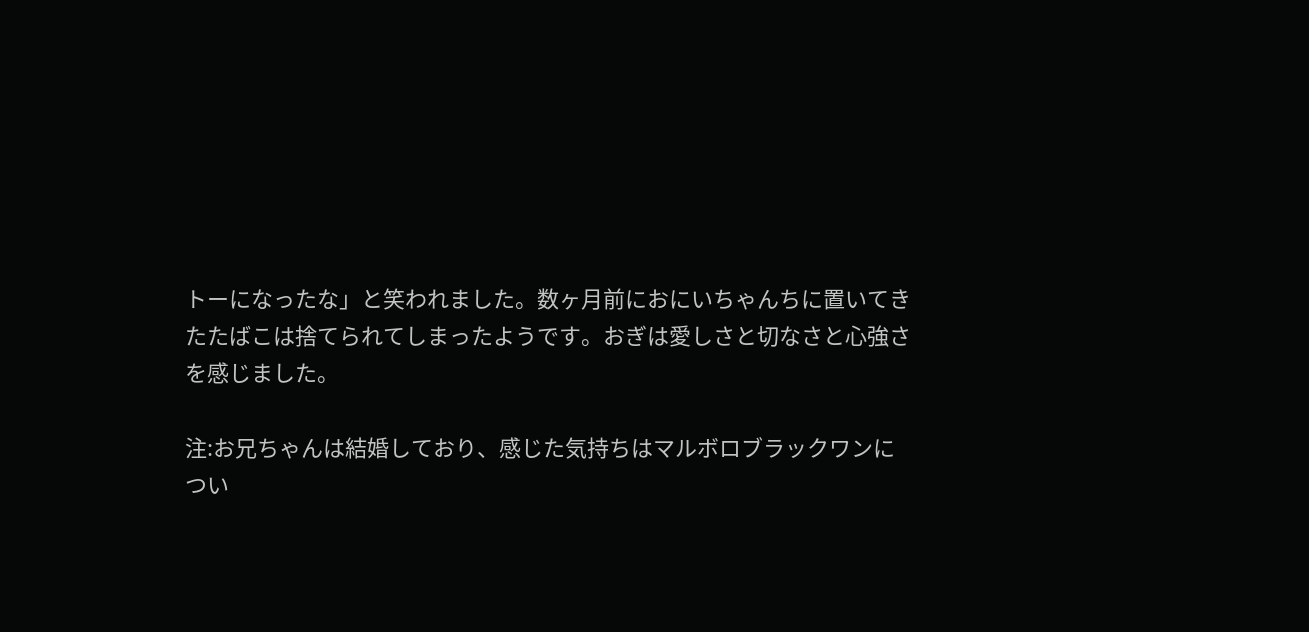トーになったな」と笑われました。数ヶ月前におにいちゃんちに置いてき
たたばこは捨てられてしまったようです。おぎは愛しさと切なさと心強さ
を感じました。

注:お兄ちゃんは結婚しており、感じた気持ちはマルボロブラックワンに
つい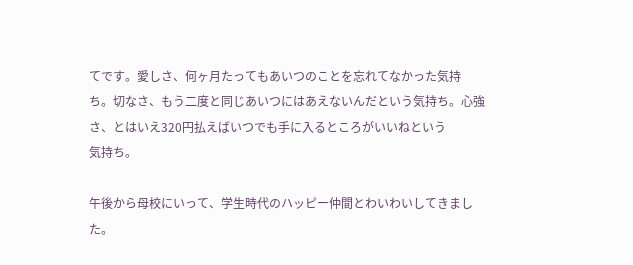てです。愛しさ、何ヶ月たってもあいつのことを忘れてなかった気持
ち。切なさ、もう二度と同じあいつにはあえないんだという気持ち。心強
さ、とはいえ320円払えばいつでも手に入るところがいいねという
気持ち。

午後から母校にいって、学生時代のハッピー仲間とわいわいしてきまし
た。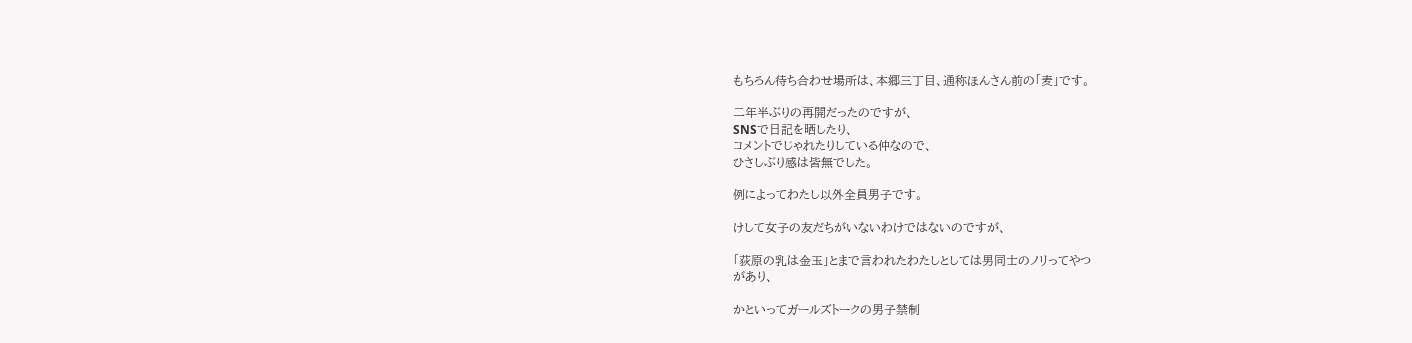もちろん待ち合わせ場所は、本郷三丁目、通称ほんさん前の「麦」です。

二年半ぶりの再開だったのですが、
SNSで日記を晒したり、
コメントでじゃれたりしている仲なので、
ひさしぶり感は皆無でした。

例によってわたし以外全員男子です。

けして女子の友だちがいないわけではないのですが、

「荻原の乳は金玉」とまで言われたわたしとしては男同士のノリってやつ
があり、

かといってガールズトークの男子禁制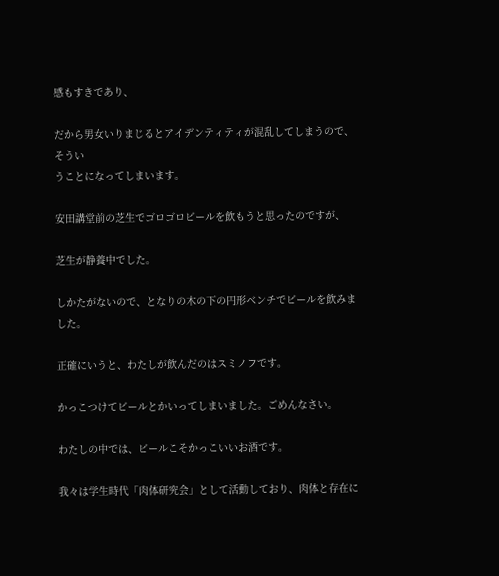感もすきであり、

だから男女いりまじるとアイデンティティが混乱してしまうので、そうい
うことになってしまいます。

安田講堂前の芝生でゴロゴロビールを飲もうと思ったのですが、

芝生が静養中でした。

しかたがないので、となりの木の下の円形ベンチでビールを飲みました。

正確にいうと、わたしが飲んだのはスミノフです。

かっこつけてビールとかいってしまいました。ごめんなさい。

わたしの中では、ビールこそかっこいいお酒です。

我々は学生時代「肉体研究会」として活動しており、肉体と存在に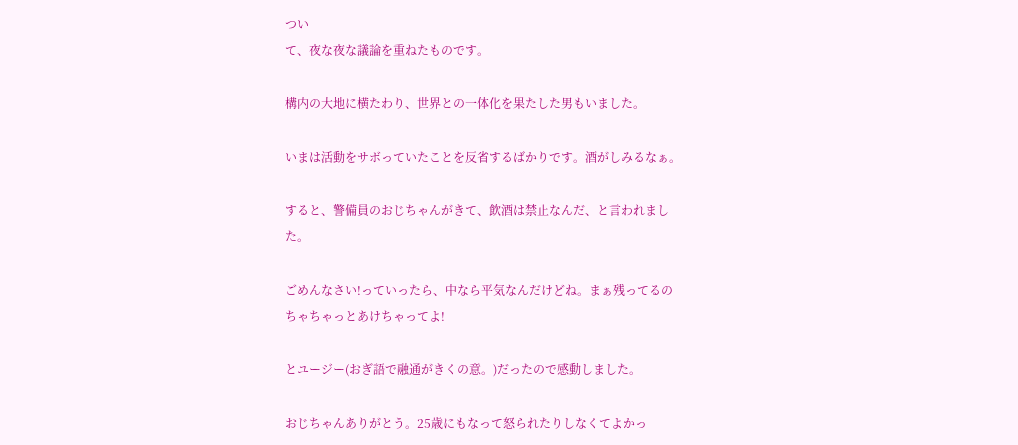つい
て、夜な夜な議論を重ねたものです。

構内の大地に横たわり、世界との一体化を果たした男もいました。

いまは活動をサボっていたことを反省するばかりです。酒がしみるなぁ。

すると、警備員のおじちゃんがきて、飲酒は禁止なんだ、と言われまし
た。

ごめんなさい!っていったら、中なら平気なんだけどね。まぁ残ってるの
ちゃちゃっとあけちゃってよ!

とユージー(おぎ語で融通がきくの意。)だったので感動しました。

おじちゃんありがとう。25歳にもなって怒られたりしなくてよかっ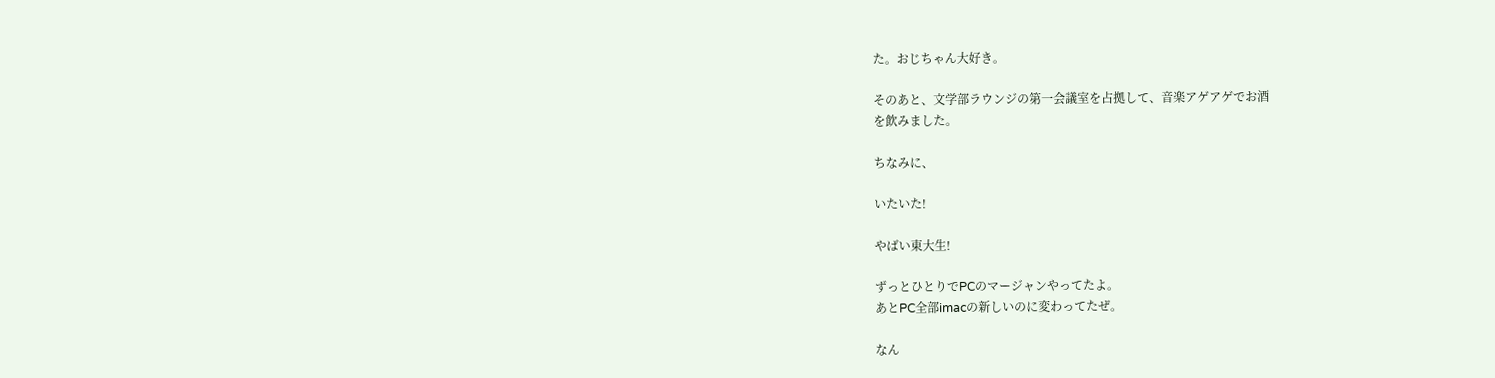た。おじちゃん大好き。

そのあと、文学部ラウンジの第一会議室を占拠して、音楽アゲアゲでお酒
を飲みました。

ちなみに、

いたいた!

やばい東大生!

ずっとひとりでPCのマージャンやってたよ。
あとPC全部imacの新しいのに変わってたぜ。

なん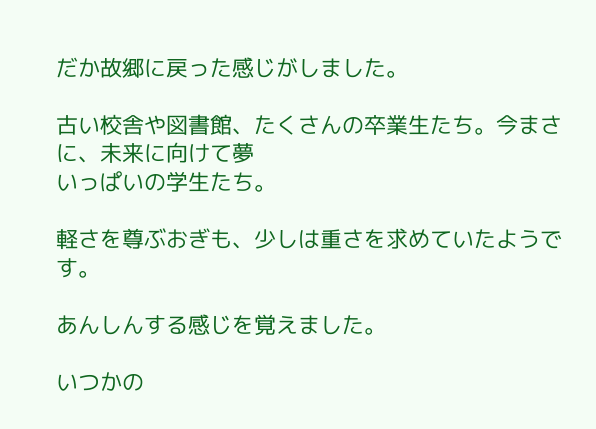だか故郷に戻った感じがしました。

古い校舎や図書館、たくさんの卒業生たち。今まさに、未来に向けて夢
いっぱいの学生たち。

軽さを尊ぶおぎも、少しは重さを求めていたようです。

あんしんする感じを覚えました。

いつかの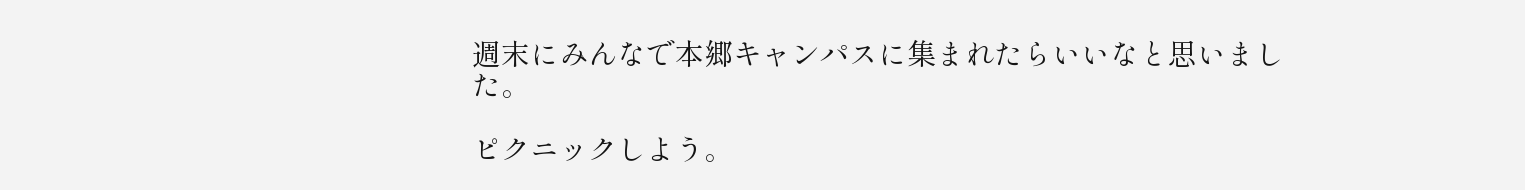週末にみんなで本郷キャンパスに集まれたらいいなと思いまし
た。

ピクニックしよう。